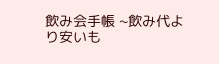飲み会手帳 ~飲み代より安いも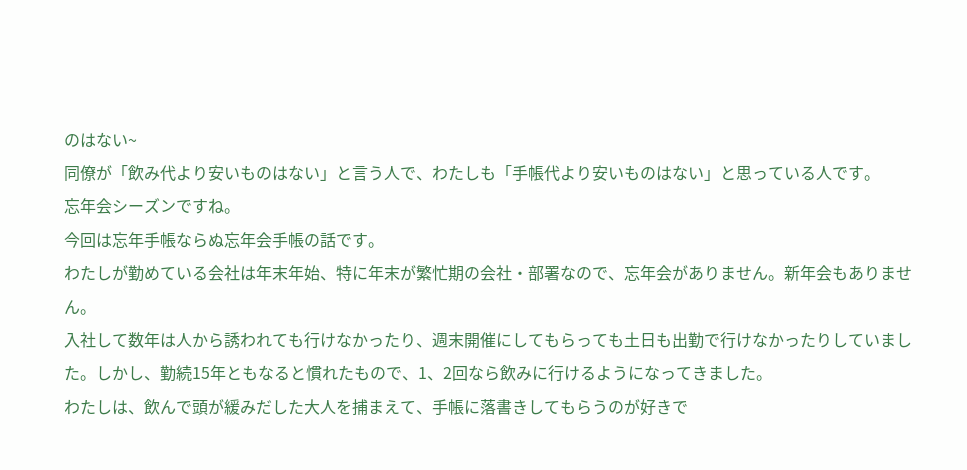のはない~
同僚が「飲み代より安いものはない」と言う人で、わたしも「手帳代より安いものはない」と思っている人です。
忘年会シーズンですね。
今回は忘年手帳ならぬ忘年会手帳の話です。
わたしが勤めている会社は年末年始、特に年末が繁忙期の会社・部署なので、忘年会がありません。新年会もありません。
入社して数年は人から誘われても行けなかったり、週末開催にしてもらっても土日も出勤で行けなかったりしていました。しかし、勤続15年ともなると慣れたもので、1、2回なら飲みに行けるようになってきました。
わたしは、飲んで頭が緩みだした大人を捕まえて、手帳に落書きしてもらうのが好きで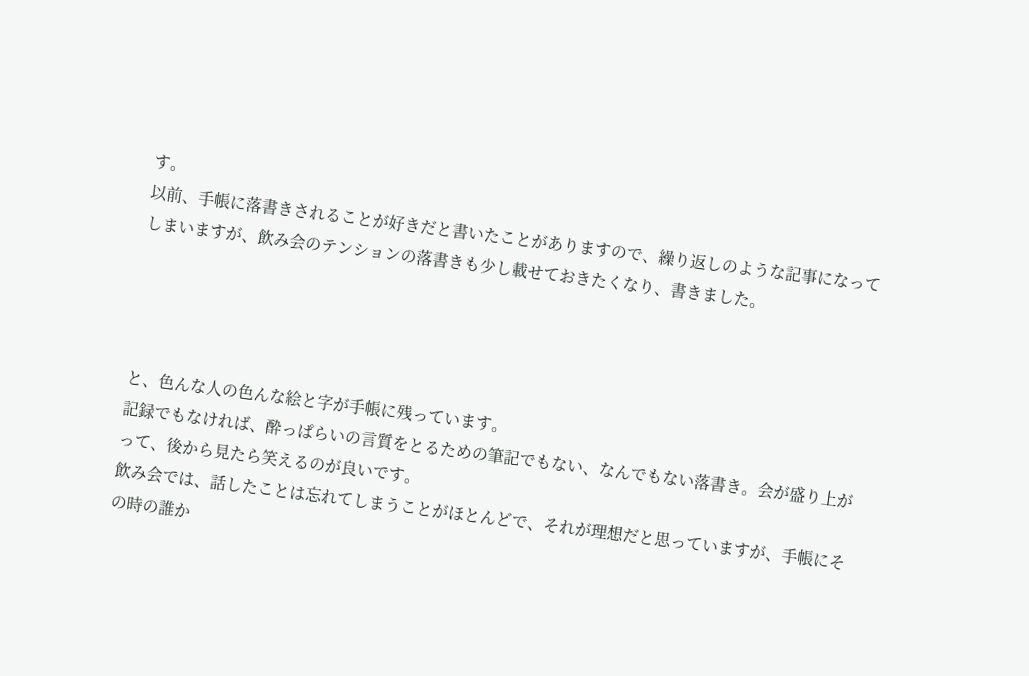す。
以前、手帳に落書きされることが好きだと書いたことがありますので、繰り返しのような記事になってしまいますが、飲み会のテンションの落書きも少し載せておきたくなり、書きました。




と、色んな人の色んな絵と字が手帳に残っています。
記録でもなければ、酔っぱらいの言質をとるための筆記でもない、なんでもない落書き。会が盛り上がって、後から見たら笑えるのが良いです。
飲み会では、話したことは忘れてしまうことがほとんどで、それが理想だと思っていますが、手帳にその時の誰か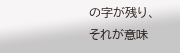の字が残り、それが意味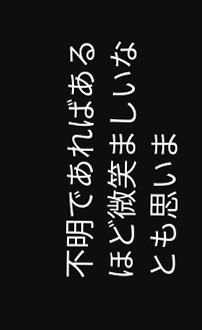不明であればあるほど微笑ましいなとも思いま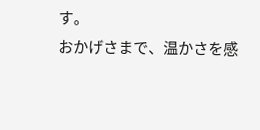す。
おかげさまで、温かさを感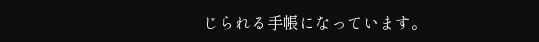じられる手帳になっています。